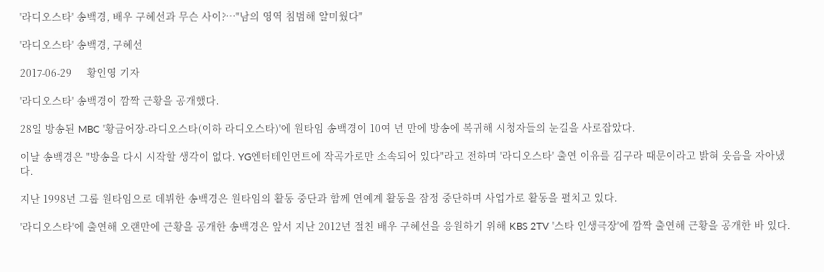'라디오스타' 송백경, 배우 구혜선과 무슨 사이?…"남의 영역 침범해 얄미웠다"

'라디오스타' 송백경, 구혜선

2017-06-29     황인영 기자

'라디오스타' 송백경이 깜짝 근황을 공개했다.

28일 방송된 MBC '황금어장-라디오스타(이하 라디오스타)'에 원타임 송백경이 10여 년 만에 방송에 복귀해 시청자들의 눈길을 사로잡았다.

이날 송백경은 "방송을 다시 시작할 생각이 없다. YG엔터테인먼트에 작곡가로만 소속되어 있다"라고 전하며 '라디오스타' 출연 이유를 김구라 때문이라고 밝혀 웃음을 자아냈다.

지난 1998년 그룹 원타임으로 데뷔한 송백경은 원타임의 활동 중단과 함께 연예계 활동을 잠정 중단하며 사업가로 활동을 펼치고 있다.

'라디오스타'에 출연해 오랜만에 근황을 공개한 송백경은 앞서 지난 2012년 절친 배우 구혜선을 응원하기 위해 KBS 2TV '스타 인생극장'에 깜짝 출연해 근황을 공개한 바 있다.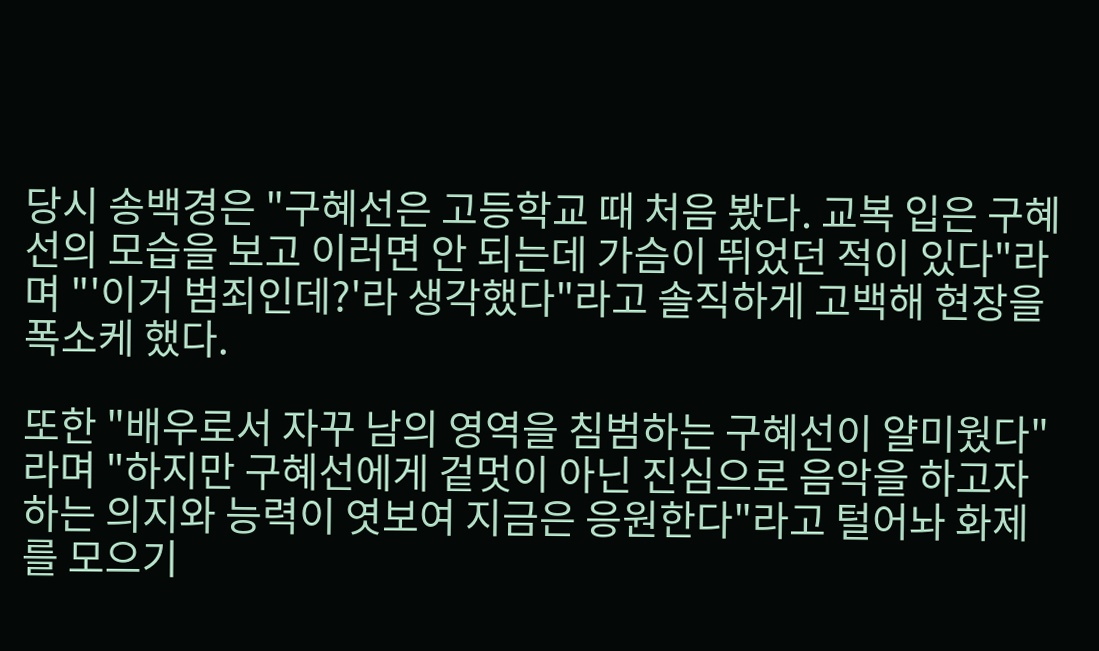당시 송백경은 "구혜선은 고등학교 때 처음 봤다. 교복 입은 구혜선의 모습을 보고 이러면 안 되는데 가슴이 뛰었던 적이 있다"라며 "'이거 범죄인데?'라 생각했다"라고 솔직하게 고백해 현장을 폭소케 했다.

또한 "배우로서 자꾸 남의 영역을 침범하는 구혜선이 얄미웠다"라며 "하지만 구혜선에게 겉멋이 아닌 진심으로 음악을 하고자 하는 의지와 능력이 엿보여 지금은 응원한다"라고 털어놔 화제를 모으기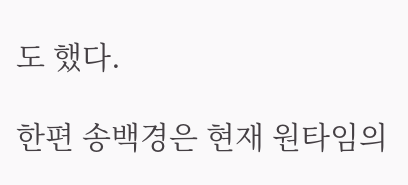도 했다.

한편 송백경은 현재 원타임의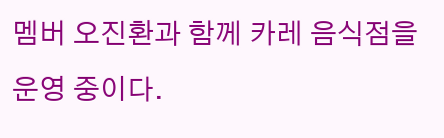멤버 오진환과 함께 카레 음식점을 운영 중이다.